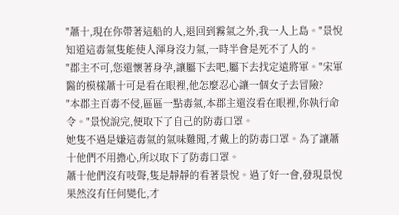"蕭十,現在你帶著這船的人,退回到霧氣之外,我一人上島。"景悅知道這毒氣隻能使人渾身沒力氣,一時半會是死不了人的。
"郡主不可,您還懷著身孕,讓屬下去吧,屬下去找定遠將軍。"宋軍醫的模樣蕭十可是看在眼裡,他怎麼忍心讓一個女子去冒險?
"本郡主百毒不侵,區區一點毒氣,本郡主還沒看在眼裡,你執行命令。"景悅說完,便取下了自己的防毒口罩。
她隻不過是嫌這毒氣的氣味難聞,才戴上的防毒口罩。為了讓蕭十他們不用擔心,所以取下了防毒口罩。
蕭十他們沒有吱聲,隻是靜靜的看著景悅。過了好一會,發現景悅果然沒有任何變化,才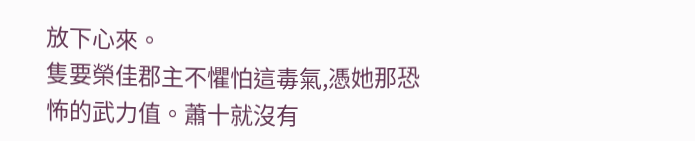放下心來。
隻要榮佳郡主不懼怕這毒氣,憑她那恐怖的武力值。蕭十就沒有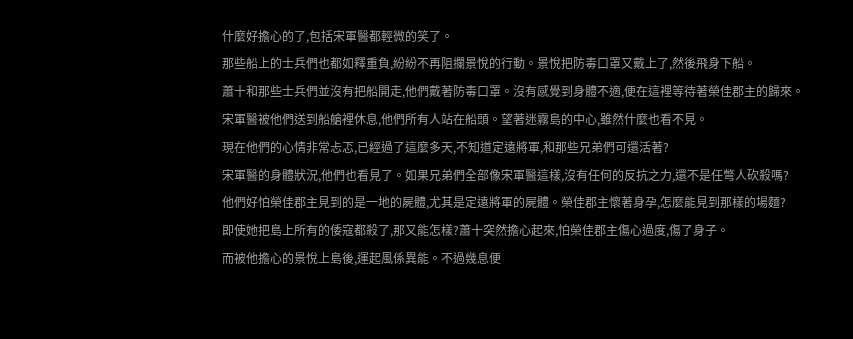什麼好擔心的了,包括宋軍醫都輕微的笑了。
那些船上的士兵們也都如釋重負,紛紛不再阻攔景悅的行動。景悅把防毒口罩又戴上了,然後飛身下船。
蕭十和那些士兵們並沒有把船開走,他們戴著防毒口罩。沒有感覺到身體不適,便在這裡等待著榮佳郡主的歸來。
宋軍醫被他們送到船艙裡休息,他們所有人站在船頭。望著迷霧島的中心,雖然什麼也看不見。
現在他們的心情非常忐忑,已經過了這麼多天,不知道定遠將軍,和那些兄弟們可還活著?
宋軍醫的身體狀況,他們也看見了。如果兄弟們全部像宋軍醫這樣,沒有任何的反抗之力,還不是任彆人砍殺嗎?
他們好怕榮佳郡主見到的是一地的屍體,尤其是定遠將軍的屍體。榮佳郡主懷著身孕,怎麼能見到那樣的場麵?
即使她把島上所有的倭寇都殺了,那又能怎樣?蕭十突然擔心起來,怕榮佳郡主傷心過度,傷了身子。
而被他擔心的景悅上島後,運起風係異能。不過幾息便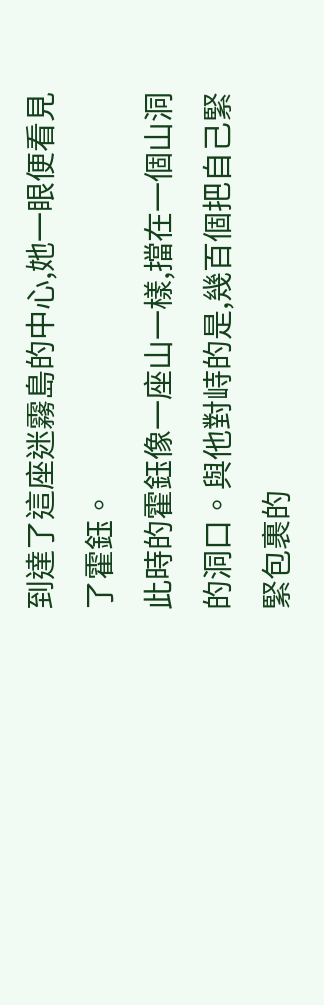到達了這座迷霧島的中心,她一眼便看見了霍鈺。
此時的霍鈺像一座山一樣,擋在一個山洞的洞口。與他對峙的是,幾百個把自己緊緊包裹的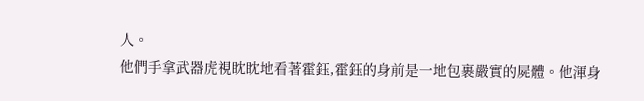人。
他們手拿武器虎視眈眈地看著霍鈺,霍鈺的身前是一地包裹嚴實的屍體。他渾身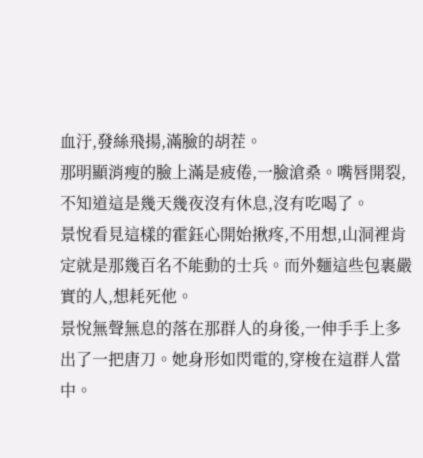血汙,發絲飛揚,滿臉的胡茬。
那明顯消瘦的臉上滿是疲倦,一臉滄桑。嘴唇開裂,不知道這是幾天幾夜沒有休息,沒有吃喝了。
景悅看見這樣的霍鈺心開始揪疼,不用想,山洞裡肯定就是那幾百名不能動的士兵。而外麵這些包裹嚴實的人,想耗死他。
景悅無聲無息的落在那群人的身後,一伸手手上多出了一把唐刀。她身形如閃電的,穿梭在這群人當中。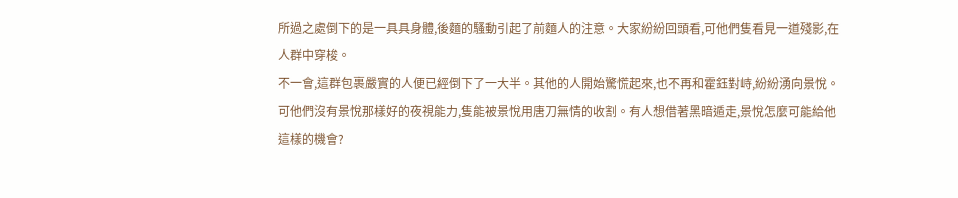所過之處倒下的是一具具身體,後麵的騷動引起了前麵人的注意。大家紛紛回頭看,可他們隻看見一道殘影,在人群中穿梭。
不一會,這群包裹嚴實的人便已經倒下了一大半。其他的人開始驚慌起來,也不再和霍鈺對峙,紛紛湧向景悅。
可他們沒有景悅那樣好的夜視能力,隻能被景悅用唐刀無情的收割。有人想借著黑暗遁走,景悅怎麼可能給他這樣的機會?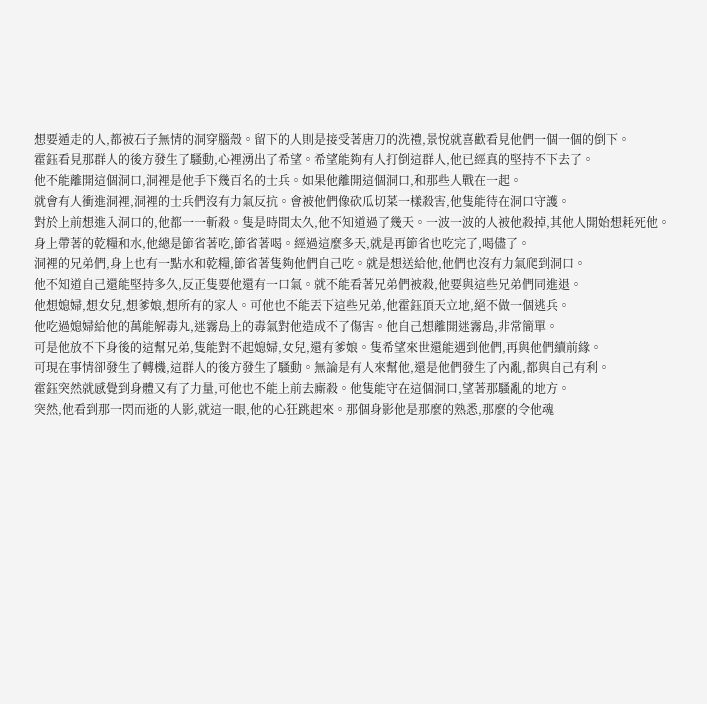想要遁走的人,都被石子無情的洞穿腦殼。留下的人則是接受著唐刀的洗禮,景悅就喜歡看見他們一個一個的倒下。
霍鈺看見那群人的後方發生了騷動,心裡湧出了希望。希望能夠有人打倒這群人,他已經真的堅持不下去了。
他不能離開這個洞口,洞裡是他手下幾百名的士兵。如果他離開這個洞口,和那些人戰在一起。
就會有人衝進洞裡,洞裡的士兵們沒有力氣反抗。會被他們像砍瓜切菜一樣殺害,他隻能待在洞口守護。
對於上前想進入洞口的,他都一一斬殺。隻是時間太久,他不知道過了幾天。一波一波的人被他殺掉,其他人開始想耗死他。
身上帶著的乾糧和水,他總是節省著吃,節省著喝。經過這麼多天,就是再節省也吃完了,喝儘了。
洞裡的兄弟們,身上也有一點水和乾糧,節省著隻夠他們自己吃。就是想送給他,他們也沒有力氣爬到洞口。
他不知道自己還能堅持多久,反正隻要他還有一口氣。就不能看著兄弟們被殺,他要與這些兄弟們同進退。
他想媳婦,想女兒,想爹娘,想所有的家人。可他也不能丟下這些兄弟,他霍鈺頂天立地,絕不做一個逃兵。
他吃過媳婦給他的萬能解毒丸,迷霧島上的毒氣對他造成不了傷害。他自己想離開迷霧島,非常簡單。
可是他放不下身後的這幫兄弟,隻能對不起媳婦,女兒,還有爹娘。隻希望來世還能遇到他們,再與他們續前緣。
可現在事情卻發生了轉機,這群人的後方發生了騷動。無論是有人來幫他,還是他們發生了內亂,都與自己有利。
霍鈺突然就感覺到身體又有了力量,可他也不能上前去廝殺。他隻能守在這個洞口,望著那騷亂的地方。
突然,他看到那一閃而逝的人影,就這一眼,他的心狂跳起來。那個身影他是那麼的熟悉,那麼的令他魂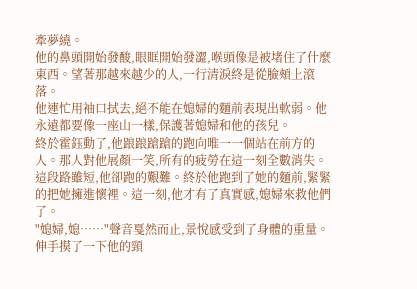牽夢繞。
他的鼻頭開始發酸,眼眶開始發澀,喉頭像是被堵住了什麼東西。望著那越來越少的人,一行清淚終是從臉頰上滾落。
他連忙用袖口拭去,絕不能在媳婦的麵前表現出軟弱。他永遠都要像一座山一樣,保護著媳婦和他的孩兒。
終於霍鈺動了,他踉踉蹌蹌的跑向唯一一個站在前方的人。那人對他展顏一笑,所有的疲勞在這一刻全數消失。
這段路雖短,他卻跑的艱難。終於他跑到了她的麵前,緊緊的把她擁進懷裡。這一刻,他才有了真實感,媳婦來救他們了。
"媳婦,媳……"聲音戛然而止,景悅感受到了身體的重量。伸手摸了一下他的頸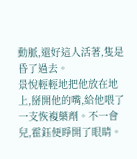動脈,還好這人活著,隻是昏了過去。
景悅輕輕地把他放在地上,掰開他的嘴,給他喂了一支恢複藥劑。不一會兒,霍鈺便睜開了眼睛。